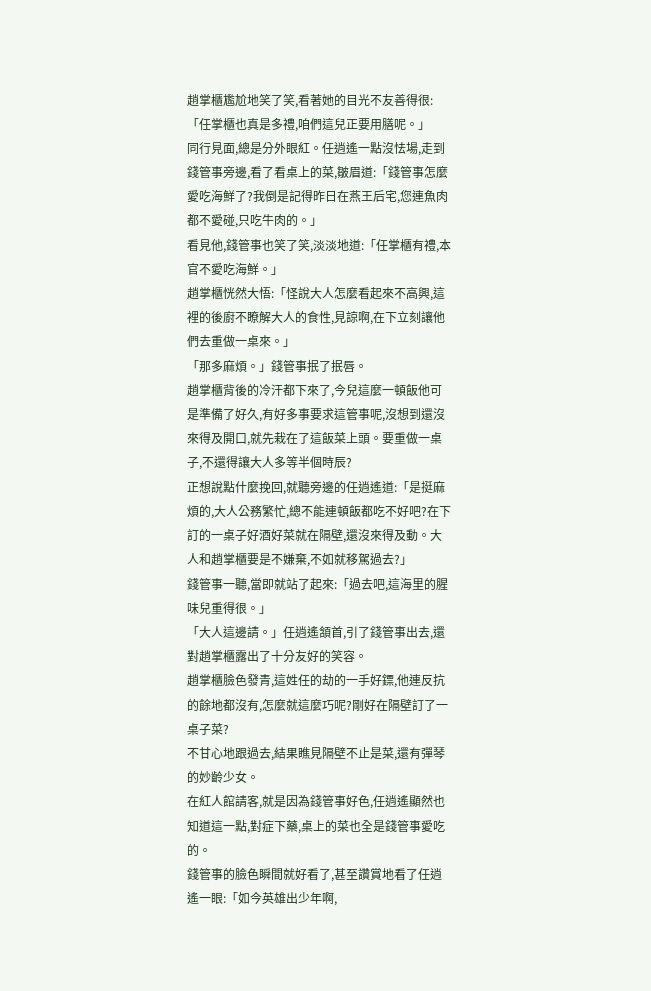趙掌櫃尷尬地笑了笑,看著她的目光不友善得很:「任掌櫃也真是多禮,咱們這兒正要用膳呢。」
同行見面,總是分外眼紅。任逍遙一點沒怯場,走到錢管事旁邊,看了看桌上的菜,皺眉道:「錢管事怎麼愛吃海鮮了?我倒是記得昨日在燕王后宅,您連魚肉都不愛碰,只吃牛肉的。」
看見他,錢管事也笑了笑,淡淡地道:「任掌櫃有禮,本官不愛吃海鮮。」
趙掌櫃恍然大悟:「怪說大人怎麼看起來不高興,這裡的後廚不瞭解大人的食性,見諒啊,在下立刻讓他們去重做一桌來。」
「那多麻煩。」錢管事抿了抿唇。
趙掌櫃背後的冷汗都下來了,今兒這麼一頓飯他可是準備了好久,有好多事要求這管事呢,沒想到還沒來得及開口,就先栽在了這飯菜上頭。要重做一桌子,不還得讓大人多等半個時辰?
正想說點什麼挽回,就聽旁邊的任逍遙道:「是挺麻煩的,大人公務繁忙,總不能連頓飯都吃不好吧?在下訂的一桌子好酒好菜就在隔壁,還沒來得及動。大人和趙掌櫃要是不嫌棄,不如就移駕過去?」
錢管事一聽,當即就站了起來:「過去吧,這海里的腥味兒重得很。」
「大人這邊請。」任逍遙頷首,引了錢管事出去,還對趙掌櫃露出了十分友好的笑容。
趙掌櫃臉色發青,這姓任的劫的一手好鏢,他連反抗的餘地都沒有,怎麼就這麼巧呢?剛好在隔壁訂了一桌子菜?
不甘心地跟過去,結果瞧見隔壁不止是菜,還有彈琴的妙齡少女。
在紅人館請客,就是因為錢管事好色,任逍遙顯然也知道這一點,對症下藥,桌上的菜也全是錢管事愛吃的。
錢管事的臉色瞬間就好看了,甚至讚賞地看了任逍遙一眼:「如今英雄出少年啊,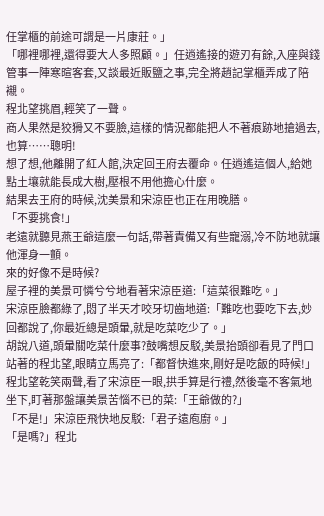任掌櫃的前途可謂是一片康莊。」
「哪裡哪裡,還得要大人多照顧。」任逍遙接的遊刃有餘,入座與錢管事一陣寒暄客套,又談最近販鹽之事,完全將趙記掌櫃弄成了陪襯。
程北望挑眉,輕笑了一聲。
商人果然是狡猾又不要臉,這樣的情況都能把人不著痕跡地搶過去,也算……聰明!
想了想,他離開了紅人館,決定回王府去覆命。任逍遙這個人,給她點土壤就能長成大樹,壓根不用他擔心什麼。
結果去王府的時候,沈美景和宋涼臣也正在用晚膳。
「不要挑食!」
老遠就聽見燕王爺這麼一句話,帶著責備又有些寵溺,冷不防地就讓他渾身一顫。
來的好像不是時候?
屋子裡的美景可憐兮兮地看著宋涼臣道:「這菜很難吃。」
宋涼臣臉都綠了,悶了半天才咬牙切齒地道:「難吃也要吃下去,妙回都說了,你最近總是頭暈,就是吃菜吃少了。」
胡說八道,頭暈關吃菜什麼事?鼓嘴想反駁,美景抬頭卻看見了門口站著的程北望,眼睛立馬亮了:「都督快進來,剛好是吃飯的時候!」
程北望乾笑兩聲,看了宋涼臣一眼,拱手算是行禮,然後毫不客氣地坐下,盯著那盤讓美景苦惱不已的菜:「王爺做的?」
「不是!」宋涼臣飛快地反駁:「君子遠庖廚。」
「是嗎?」程北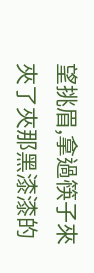望挑眉,拿過筷子來夾了夾那黑漆漆的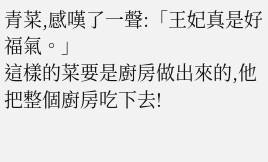青菜,感嘆了一聲:「王妃真是好福氣。」
這樣的菜要是廚房做出來的,他把整個廚房吃下去!